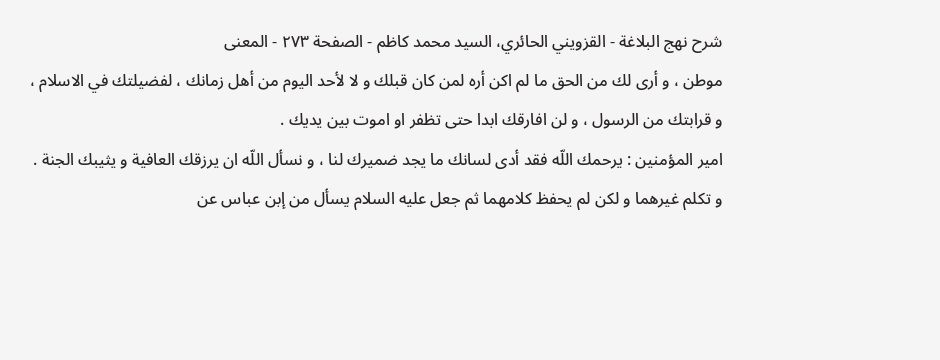شرح نهج البلاغة - القزويني الحائري، السيد محمد كاظم - الصفحة ٢٧٣ - المعنى
موطن ، و أرى لك من الحق ما لم اكن أره لمن كان قبلك و لا لأحد اليوم من أهل زمانك ، لفضيلتك في الاسلام ، و قرابتك من الرسول ، و لن افارقك ابدا حتى تظفر او اموت بين يديك .
امير المؤمنين : يرحمك اللّه فقد أدى لسانك ما يجد ضميرك لنا ، و نسأل اللّه ان يرزقك العافية و يثيبك الجنة .
و تكلم غيرهما و لكن لم يحفظ كلامهما ثم جعل عليه السلام يسأل من إبن عباس عن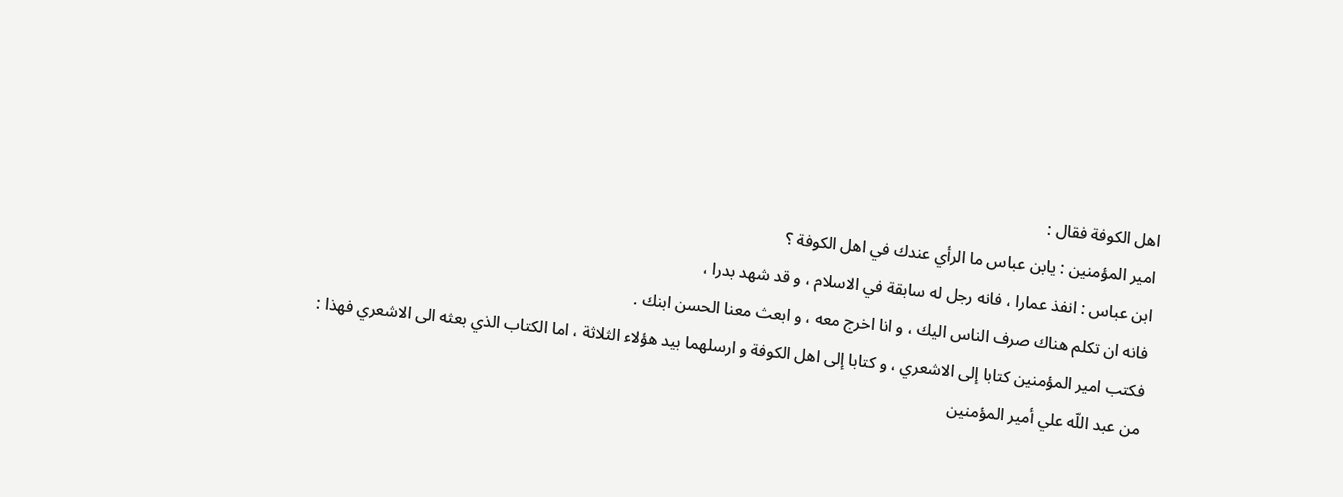اهل الكوفة فقال :
امير المؤمنين : يابن عباس ما الرأي عندك في اهل الكوفة ؟
ابن عباس : انفذ عمارا ، فانه رجل له سابقة في الاسلام ، و قد شهد بدرا ،
فانه ان تكلم هناك صرف الناس اليك ، و انا اخرج معه ، و ابعث معنا الحسن ابنك .
فكتب امير المؤمنين كتابا إلى الاشعري ، و كتابا إلى اهل الكوفة و ارسلهما بيد هؤلاء الثلاثة ، اما الكتاب الذي بعثه الى الاشعري فهذا :
من عبد اللّه علي أمير المؤمنين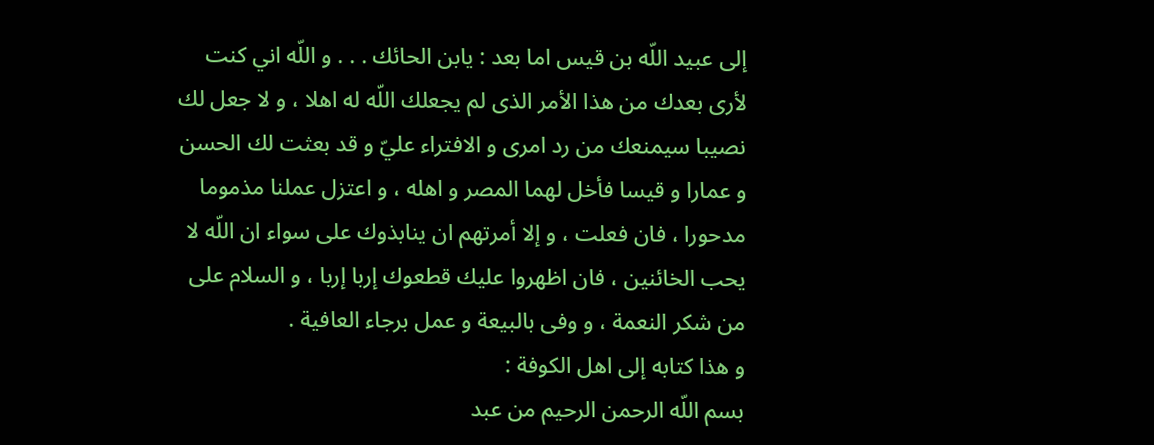إلى عبيد اللّه بن قيس اما بعد : يابن الحائك . . . و اللّه اني كنت لأرى بعدك من هذا الأمر الذى لم يجعلك اللّه له اهلا ، و لا جعل لك نصيبا سيمنعك من رد امرى و الافتراء عليّ و قد بعثت لك الحسن و عمارا و قيسا فأخل لهما المصر و اهله ، و اعتزل عملنا مذموما مدحورا ، فان فعلت ، و إلا أمرتهم ان ينابذوك على سواء ان اللّه لا يحب الخائنين ، فان اظهروا عليك قطعوك إربا إربا ، و السلام على من شكر النعمة ، و وفى بالبيعة و عمل برجاء العافية .
و هذا كتابه إلى اهل الكوفة :
بسم اللّه الرحمن الرحيم من عبد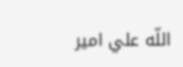اللّه علي امير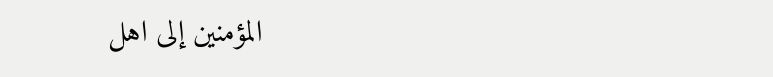المؤمنين إلى اهل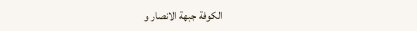الكوفة جبهة الانصار و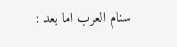سنام العرب اما بعد :